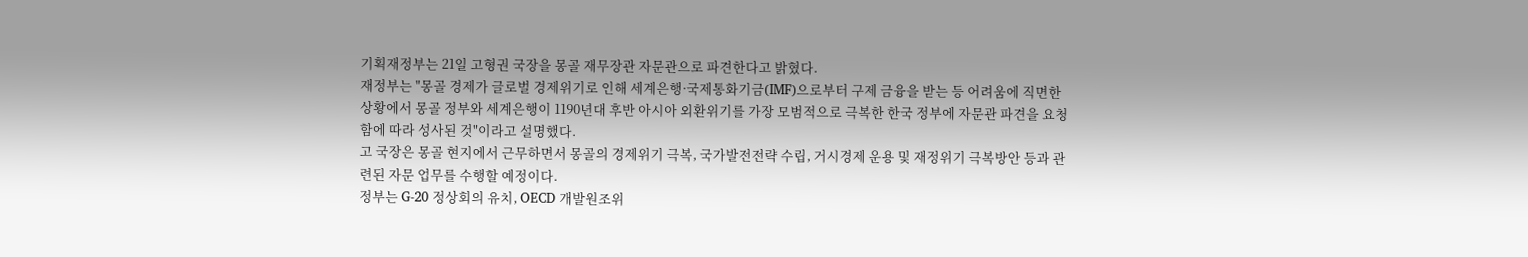기획재정부는 21일 고형권 국장을 몽골 재무장관 자문관으로 파견한다고 밝혔다.
재정부는 "몽골 경제가 글로벌 경제위기로 인해 세계은행·국제통화기금(IMF)으로부터 구제 금융을 받는 등 어려움에 직면한 상황에서 몽골 정부와 세계은행이 1190년대 후반 아시아 외환위기를 가장 모범적으로 극복한 한국 정부에 자문관 파견을 요청함에 따라 성사된 것"이라고 설명했다.
고 국장은 몽골 현지에서 근무하면서 몽골의 경제위기 극복, 국가발전전략 수립, 거시경제 운용 및 재정위기 극복방안 등과 관련된 자문 업무를 수행할 예정이다.
정부는 G-20 정상회의 유치, OECD 개발원조위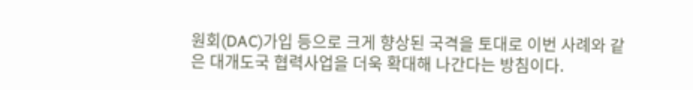원회(DAC)가입 등으로 크게 향상된 국격을 토대로 이번 사례와 같은 대개도국 협력사업을 더욱 확대해 나간다는 방침이다.